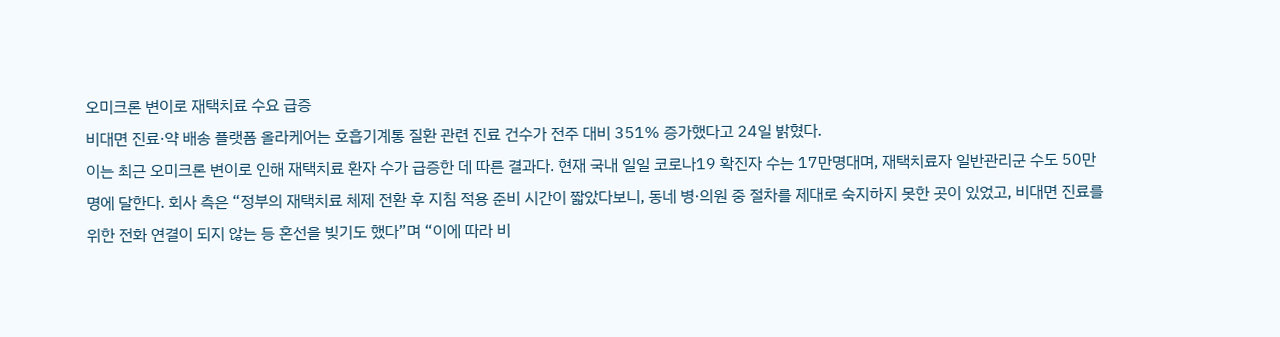오미크론 변이로 재택치료 수요 급증
비대면 진료·약 배송 플랫폼 올라케어는 호흡기계통 질환 관련 진료 건수가 전주 대비 351% 증가했다고 24일 밝혔다.
이는 최근 오미크론 변이로 인해 재택치료 환자 수가 급증한 데 따른 결과다. 현재 국내 일일 코로나19 확진자 수는 17만명대며, 재택치료자 일반관리군 수도 50만명에 달한다. 회사 측은 “정부의 재택치료 체제 전환 후 지침 적용 준비 시간이 짧았다보니, 동네 병·의원 중 절차를 제대로 숙지하지 못한 곳이 있었고, 비대면 진료를 위한 전화 연결이 되지 않는 등 혼선을 빚기도 했다”며 “이에 따라 비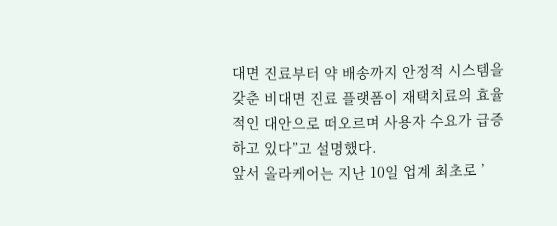대면 진료부터 약 배송까지 안정적 시스템을 갖춘 비대면 진료 플랫폼이 재택치료의 효율적인 대안으로 떠오르며 사용자 수요가 급증하고 있다”고 설명했다.
앞서 올라케어는 지난 10일 업계 최초로 ’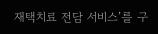재택치료 전담 서비스’를 구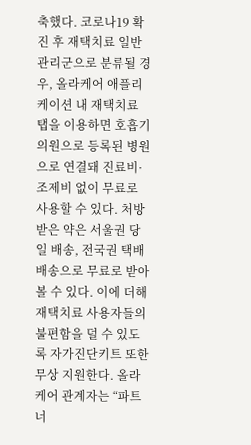축했다. 코로나19 확진 후 재택치료 일반관리군으로 분류될 경우, 올라케어 애플리케이션 내 재택치료 탭을 이용하면 호흡기 의원으로 등록된 병원으로 연결돼 진료비·조제비 없이 무료로 사용할 수 있다. 처방받은 약은 서울권 당일 배송, 전국권 택배 배송으로 무료로 받아볼 수 있다. 이에 더해 재택치료 사용자들의 불편함을 덜 수 있도록 자가진단키트 또한 무상 지원한다. 올라케어 관계자는 “파트너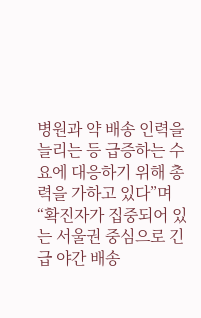병원과 약 배송 인력을 늘리는 등 급증하는 수요에 대응하기 위해 총력을 가하고 있다”며 “확진자가 집중되어 있는 서울권 중심으로 긴급 야간 배송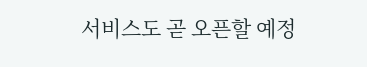서비스도 곧 오픈할 예정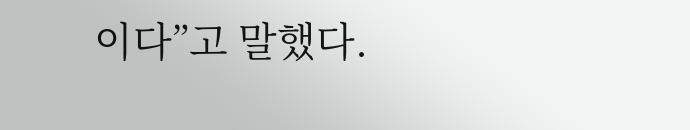이다”고 말했다.